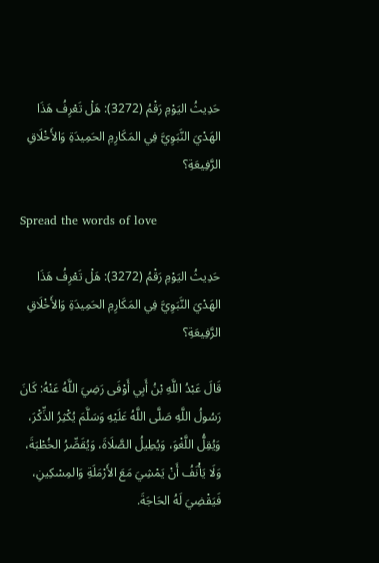حَدِيثُ اليَوْمِ رَقْمُ (3272): هَلْ تَعْرِفُ هَذَا الهَدْيَ النَّبَوِيَّ فِي المَكَارِمِ الحَمِيدَةِ وَالأَخْلَاقِ الرَّفِيعَةِ؟

Spread the words of love

حَدِيثُ اليَوْمِ رَقْمُ (3272): هَلْ تَعْرِفُ هَذَا الهَدْيَ النَّبَوِيَّ فِي المَكَارِمِ الحَمِيدَةِ وَالأَخْلَاقِ الرَّفِيعَةِ؟

قَالَ عَبْدُ اللَّهِ بْنُ أَبِي أَوْفَى رَضِيَ اللَّهُ عَنْهُ: كَانَ رَسُولُ اللَّهِ صَلَّى اللَّهُ عَلَيْهِ وَسَلَّمَ يُكْثِرُ الذِّكْرَ، وَيُقِلُّ اللَّغْوَ، وَيُطِيلُ الصَّلَاةَ، وَيُقَصِّرُ الخُطْبَةَ، وَلَا يَأْنَفُ أَنْ يَمْشِيَ مَعَ الأَرْمَلَةِ وَالمِسْكِينِ، فَيَقْضِيَ لَهُ الحَاجَةَ.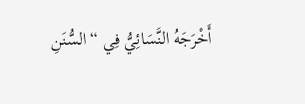أَخْرَجَهُ النَّسَائِيُّ فِي “السُّنَنِ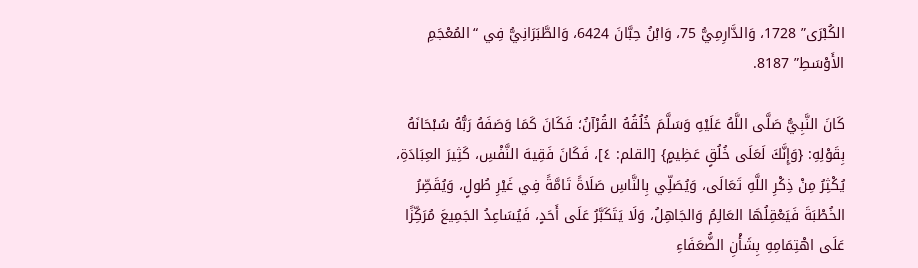الكُبْرَى” 1728، وَالدَّارِمِيُّ 75، وَابْنُ حِبَّانَ 6424، وَالطَّبَرَانِيُّ فِي “المُعْجَمِ الأَوْسَطِ” 8187.

كَانَ النَّبِيُّ صَلَّى اللَّهُ عَلَيْهِ وَسَلَّمَ خُلُقُهُ القُرْآنُ؛ فَكَانَ كَمَا وَصَفَهُ رَبُّهُ سُبْحَانَهُ بِقَوْلِهِ: {وَإِنَّكَ لَعَلَى خُلُقٍ عَظِيمٍ} [القلم: ٤]، فَكَانَ فَقِيهَ النَّفْسِ، كَثِيرَ العِبَادَةِ، يُكْثِرُ مِنْ ذِكْرِ اللَّهِ تَعَالَى، وَيُصَلِّي بِالنَّاسِ صَلَاةً تَامَّةً فِي غَيْرِ طُولٍ، وَيُقَصِّرُ الخُطْبَةَ فَيَعْقِلُهَا العَالِمُ وَالجَاهِلُ، وَلَا يَتَكَبَّرُ عَلَى أَحَدٍ، فَيُسَاعِدُ الجَمِيعَ مُرَكِّزًا عَلَى اهْتِمَامِهِ بِشَأْنِ الضُّعَفَاءِ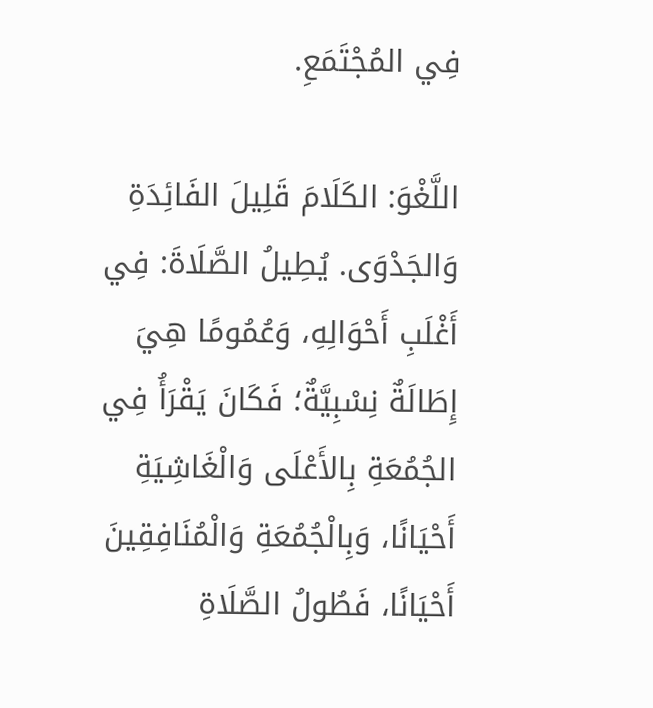فِي المُجْتَمَعِ.

اللَّغْوَ: الكَلَامَ قَلِيلَ الفَائِدَةِ وَالجَدْوَى. يُطِيلُ الصَّلَاةَ: فِي أَغْلَبِ أَحْوَالِهِ، وَعُمُومًا هِيَ إِطَالَةٌ نِسْبِيَّةٌ؛ فَكَانَ يَقْرَأُ فِي الجُمُعَةِ بِالأَعْلَى وَالْغَاشِيَةِ أَحْيَانًا، وَبِالْجُمُعَةِ وَالْمُنَافِقِينَ أَحْيَانًا، فَطُولُ الصَّلَاةِ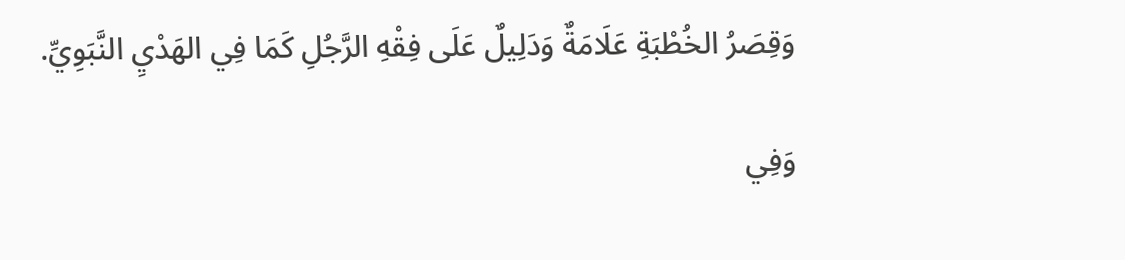وَقِصَرُ الخُطْبَةِ عَلَامَةٌ وَدَلِيلٌ عَلَى فِقْهِ الرَّجُلِ كَمَا فِي الهَدْيِ النَّبَوِيِّ.

وَفِي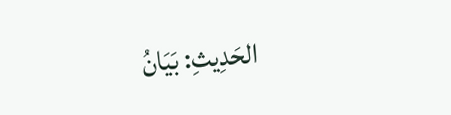الحَدِيثِ: بَيَانُ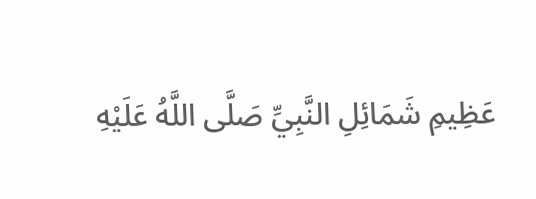عَظِيمِ شَمَائِلِ النَّبِيِّ صَلَّى اللَّهُ عَلَيْهِ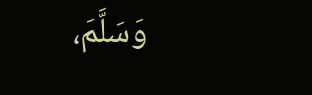وَسَلَّمَ،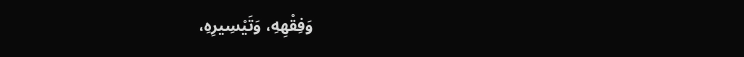وَفِقْهِهِ، وَتَيْسِيرِهِ،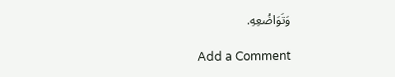وَتَوَاضُعِهِ.

Add a Comment